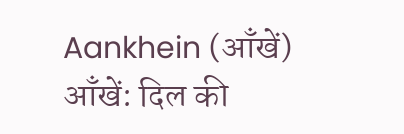Aankhein (आँखें)
आँखें: दिल की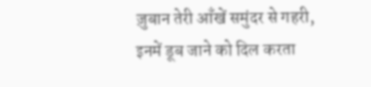ज़ुबान तेरी आँखें समुंदर से गहरी, इनमें डूब जाने को दिल करता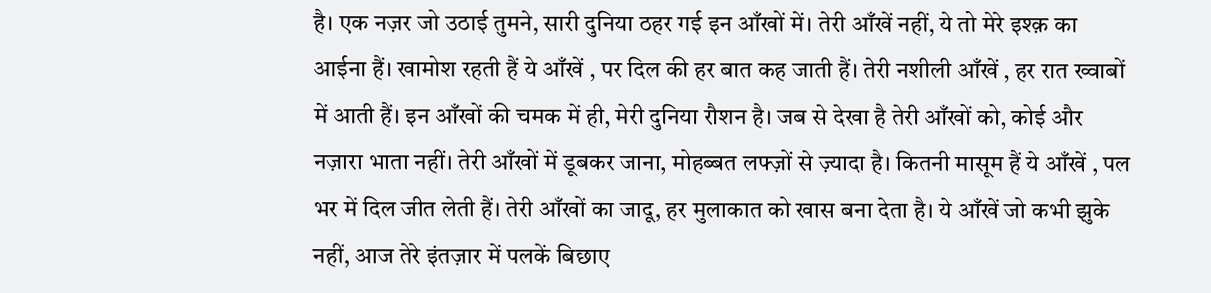है। एक नज़र जो उठाई तुमने, सारी दुनिया ठहर गई इन आँखों में। तेरी आँखें नहीं, ये तो मेरे इश्क़ का आईना हैं। खामोश रहती हैं ये आँखें , पर दिल की हर बात कह जाती हैं। तेरी नशीली आँखें , हर रात ख्वाबों में आती हैं। इन आँखों की चमक में ही, मेरी दुनिया रौशन है। जब से देखा है तेरी आँखों को, कोई और नज़ारा भाता नहीं। तेरी आँखों में डूबकर जाना, मोहब्बत लफ्ज़ों से ज़्यादा है। कितनी मासूम हैं ये आँखें , पल भर में दिल जीत लेती हैं। तेरी आँखों का जादू, हर मुलाकात को खास बना देता है। ये आँखें जो कभी झुके नहीं, आज तेरे इंतज़ार में पलकें बिछाए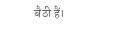बैठी हैं।